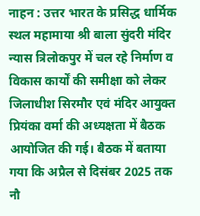नाहन : उत्तर भारत के प्रसिद्ध धार्मिक स्थल महामाया श्री बाला सुंदरी मंदिर न्यास त्रिलोकपुर में चल रहे निर्माण व विकास कार्यों की समीक्षा को लेकर जिलाधीश सिरमौर एवं मंदिर आयुक्त प्रियंका वर्मा की अध्यक्षता में बैठक आयोजित की गई। बैठक में बताया गया कि अप्रैल से दिसंबर 2025 तक नौ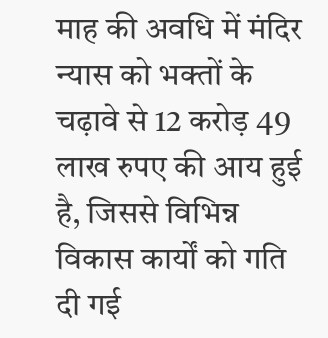माह की अवधि में मंदिर न्यास को भक्तों के चढ़ावे से 12 करोड़ 49 लाख रुपए की आय हुई है, जिससे विभिन्न विकास कार्यों को गति दी गई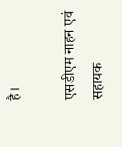है।

एसडीएम नाहन एवं सहायक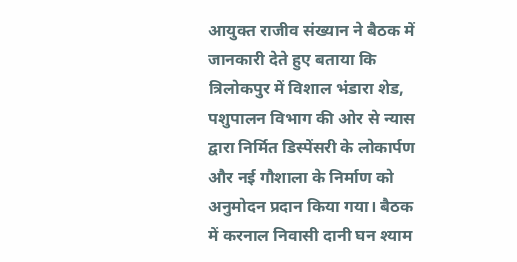आयुक्त राजीव संख्यान ने बैठक में जानकारी देते हुए बताया कि त्रिलोकपुर में विशाल भंडारा शेड, पशुपालन विभाग की ओर से न्यास द्वारा निर्मित डिस्पेंसरी के लोकार्पण और नई गौशाला के निर्माण को अनुमोदन प्रदान किया गया। बैठक में करनाल निवासी दानी घन श्याम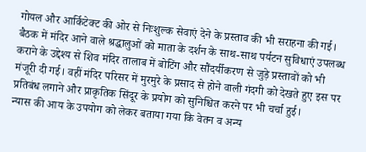गोयल और आर्किटेक्ट की ओर से निःशुल्क सेवाएं देने के प्रस्ताव की भी सराहना की गई।
बैठक में मंदिर आने वाले श्रद्धालुओं को माता के दर्शन के साथ-साथ पर्यटन सुविधाएं उपलब्ध कराने के उद्देश्य से शिव मंदिर तालाब में बोटिंग और सौंदर्यीकरण से जुड़े प्रस्तावों को भी मंजूरी दी गई। वहीं मंदिर परिसर में मुरमुरे के प्रसाद से होने वाली गंदगी को देखते हुए इस पर प्रतिबंध लगाने और प्राकृतिक सिंदूर के प्रयोग को सुनिश्चित करने पर भी चर्चा हुई।
न्यास की आय के उपयोग को लेकर बताया गया कि वेतन व अन्य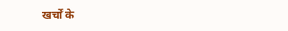खर्चों के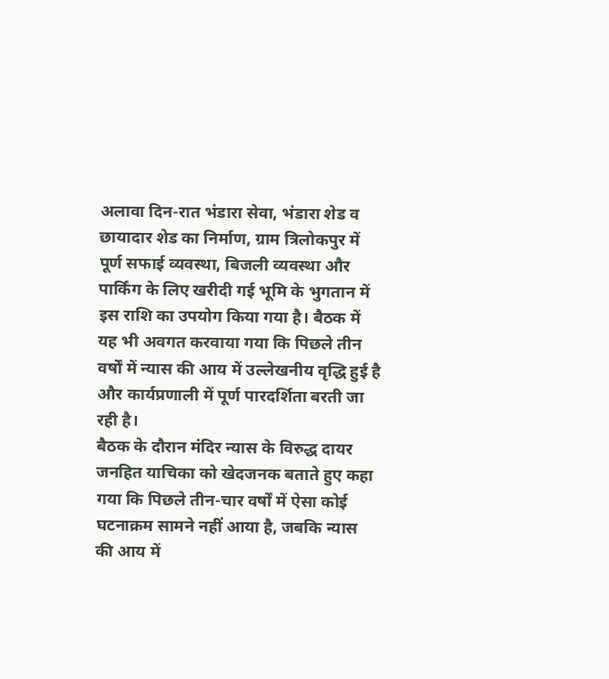अलावा दिन-रात भंडारा सेवा, भंडारा शेड व छायादार शेड का निर्माण, ग्राम त्रिलोकपुर में पूर्ण सफाई व्यवस्था, बिजली व्यवस्था और पार्किंग के लिए खरीदी गई भूमि के भुगतान में इस राशि का उपयोग किया गया है। बैठक में यह भी अवगत करवाया गया कि पिछले तीन वर्षों में न्यास की आय में उल्लेखनीय वृद्धि हुई है और कार्यप्रणाली में पूर्ण पारदर्शिता बरती जा रही है।
बैठक के दौरान मंदिर न्यास के विरुद्ध दायर जनहित याचिका को खेदजनक बताते हुए कहा गया कि पिछले तीन-चार वर्षों में ऐसा कोई घटनाक्रम सामने नहीं आया है, जबकि न्यास की आय में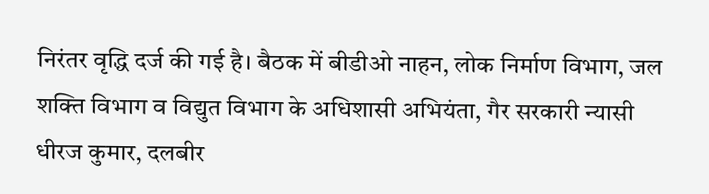निरंतर वृद्धि दर्ज की गई है। बैठक में बीडीओ नाहन, लोक निर्माण विभाग, जल शक्ति विभाग व विद्युत विभाग के अधिशासी अभियंता, गैर सरकारी न्यासी धीरज कुमार, दलबीर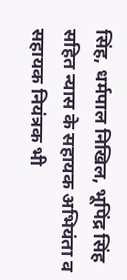सिंह, धर्मपाल निखिल, भूपिंद्र सिंह सहित न्यास के सहायक अभियंता व सहायक नियंत्रक भी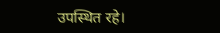उपस्थित रहे।